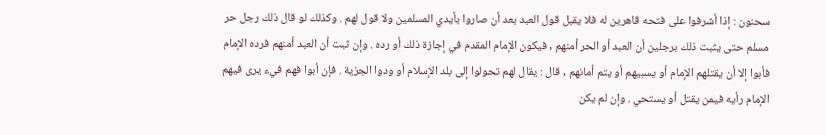سحنون : إذا أشرفوا على فتحه قاهرين له فلا يقبل قول العبد بعد أن صاروا بأيدي المسلمين ولا قول لهم . وكذلك لو قال ذلك رجل حر مسلم حتى يثبت ذلك برجلين أن العبد أو الحر أمنهم , فيكون الإمام المقدم في إجازة ذلك أو رده . وإن ثبت أن العبد أمنهم فرده الإمام فأبوا إلا أن يقتلهم الإمام أو يسبيهم أو يتم أمانهم , قال : يقال لهم تحولوا إلى بلد الإسلام أو ودوا الجزية . فإن أبوا فهم فيء يرى فيهم الإمام رأيه فيمن يقتل أو يستحي . وإن لم يكن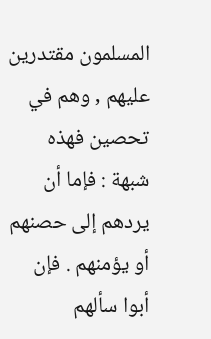المسلمون مقتدرين عليهم , وهم في تحصين فهذه شبهة : فإما أن يردهم إلى حصنهم أو يؤمنهم . فإن أبوا سألهم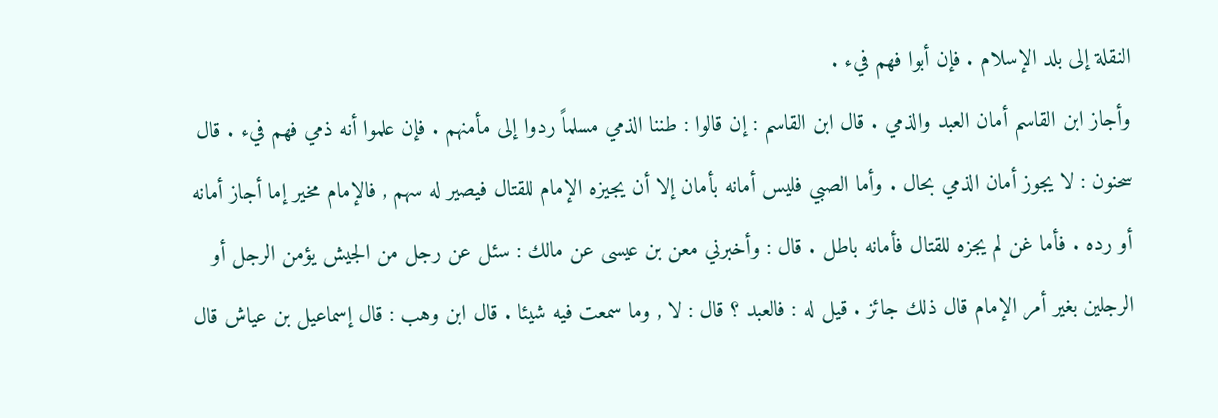النقلة إلى بلد الإسلام . فإن أبوا فهم فيء .
وأجاز ابن القاسم أمان العبد والذمي . قال ابن القاسم : إن قالوا : طننا الذمي مسلماً ردوا إلى مأمنهم . فإن علموا أنه ذمي فهم فيء . قال سحنون : لا يجوز أمان الذمي بحال . وأما الصبي فليس أمانه بأمان إلا أن يجيزه الإمام للقتال فيصير له سهم , فالإمام مخير إما أجاز أمانه أو رده . فأما غن لم يجزه للقتال فأمانه باطل . قال : وأخبرني معن بن عيسى عن مالك : سئل عن رجل من الجيش يؤمن الرجل أو الرجلين بغير أمر الإمام قال ذلك جائز . قيل له : فالعبد ؟ قال : لا , وما سمعت فيه شيئا . قال ابن وهب : قال إسماعيل بن عياش قال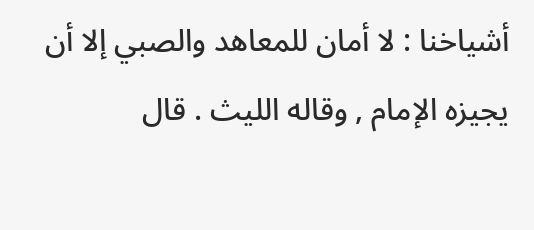أشياخنا : لا أمان للمعاهد والصبي إلا أن يجيزه الإمام , وقاله الليث . قال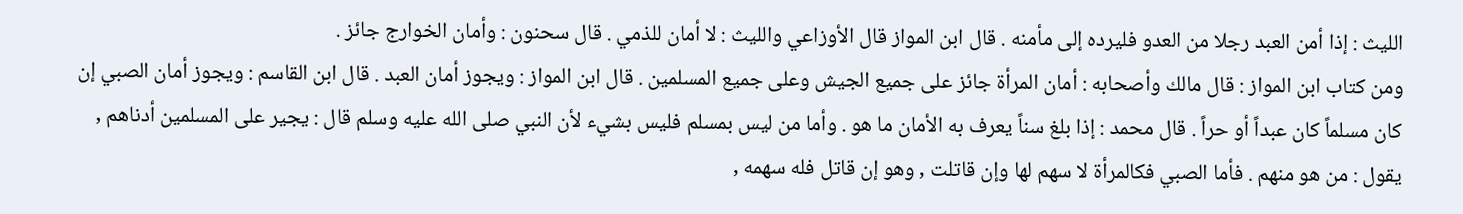الليث : إذا أمن العبد رجلا من العدو فليرده إلى مأمنه . قال ابن المواز قال الأوزاعي والليث : لا أمان للذمي . قال سحنون : وأمان الخوارج جائز .
ومن كتاب ابن المواز : قال مالك وأصحابه : أمان المرأة جائز على جميع الجيش وعلى جميع المسلمين . قال ابن المواز : ويجوز أمان العبد . قال ابن القاسم : ويجوز أمان الصبي إن كان مسلماً كان عبداً أو حراً . قال محمد : إذا بلغ سناً يعرف به الأمان ما هو . وأما من ليس بمسلم فليس بشيء لأن النبي صلى الله عليه وسلم قال : يجير على المسلمين أدناهم , يقول : من هو منهم . فأما الصبي فكالمرأة لا سهم لها وإن قاتلت , وهو إن قاتل فله سهمه ,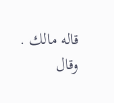قاله مالك . وقال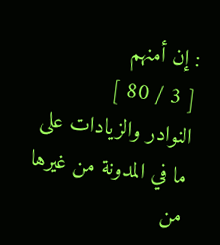: إن أمنهم
[ 3 / 80 ]
النوادر والزيادات على ما في المدونة من غيرها من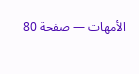الأمهات — صفحة 80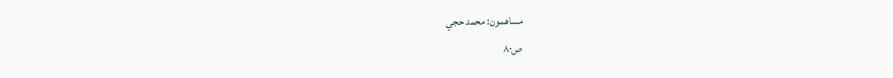مساهمون: محمد حجي
ص٨٠